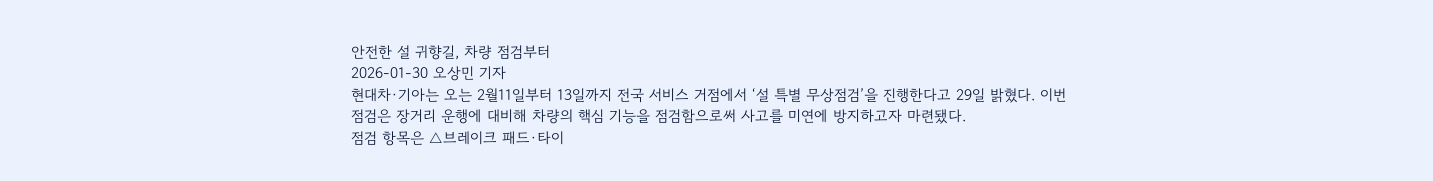안전한 설 귀향길, 차량 점검부터
2026-01-30 오상민 기자
현대차·기아는 오는 2월11일부터 13일까지 전국 서비스 거점에서 ‘설 특별 무상점검’을 진행한다고 29일 밝혔다. 이번 점검은 장거리 운행에 대비해 차량의 핵심 기능을 점검함으로써 사고를 미연에 방지하고자 마련됐다.
점검 항목은 △브레이크 패드·타이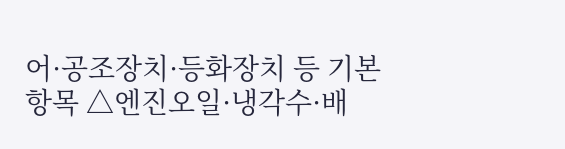어·공조장치·등화장치 등 기본 항목 △엔진오일·냉각수·배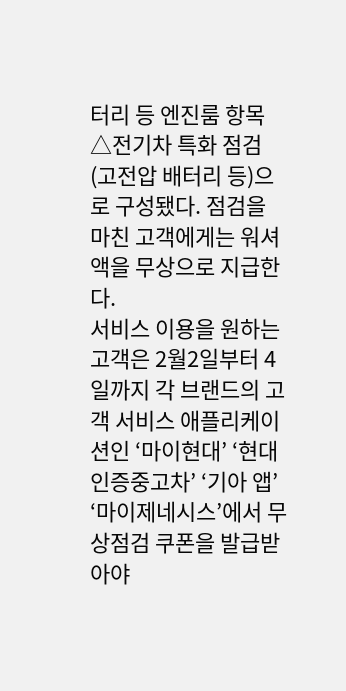터리 등 엔진룸 항목 △전기차 특화 점검(고전압 배터리 등)으로 구성됐다. 점검을 마친 고객에게는 워셔액을 무상으로 지급한다.
서비스 이용을 원하는 고객은 2월2일부터 4일까지 각 브랜드의 고객 서비스 애플리케이션인 ‘마이현대’ ‘현대인증중고차’ ‘기아 앱’ ‘마이제네시스’에서 무상점검 쿠폰을 발급받아야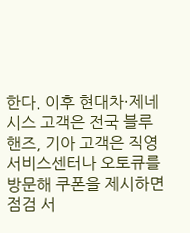한다. 이후 현대차·제네시스 고객은 전국 블루핸즈, 기아 고객은 직영 서비스센터나 오토큐를 방문해 쿠폰을 제시하면 점검 서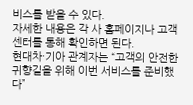비스를 받을 수 있다.
자세한 내용은 각 사 홈페이지나 고객센터를 통해 확인하면 된다.
현대차·기아 관계자는 “고객의 안전한 귀향길을 위해 이번 서비스를 준비했다”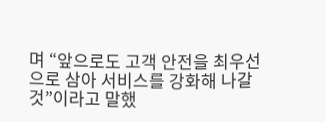며 “앞으로도 고객 안전을 최우선으로 삼아 서비스를 강화해 나갈 것”이라고 말했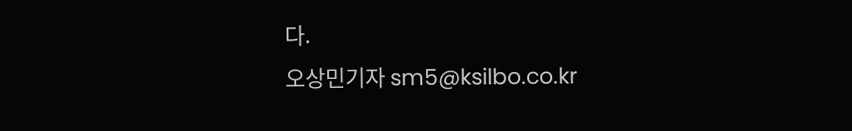다.
오상민기자 sm5@ksilbo.co.kr